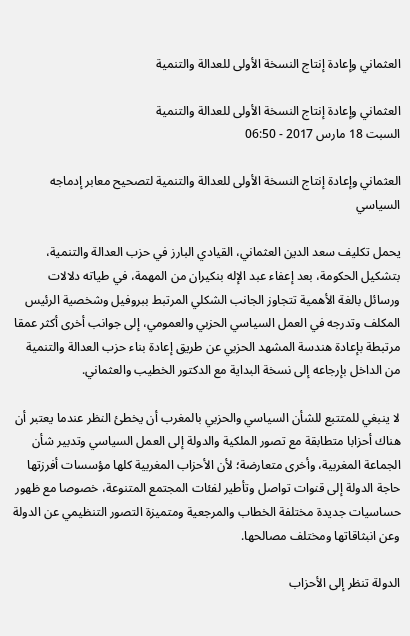العثماني وإعادة إنتاج النسخة الأولى للعدالة والتنمية

العثماني وإعادة إنتاج النسخة الأولى للعدالة والتنمية
السبت 18 مارس 2017 - 06:50

العثماني وإعادة إنتاج النسخة الأولى للعدالة والتنمية لتصحيح معابر إدماجه السياسي

يحمل تكليف سعد الدين العثماني، القيادي البارز في حزب العدالة والتنمية، بتشكيل الحكومة، بعد إعفاء عبد الإله بنكيران من المهمة، في طياته دلالات ورسائل بالغة الأهمية تتجاوز الجانب الشكلي المرتبط ببروفيل وشخصية الرئيس المكلف وتدرجه في العمل السياسي الحزبي والعمومي، إلى جوانب أخرى أكثر عمقا مرتبطة بإعادة هندسة المشهد الحزبي عن طريق إعادة بناء حزب العدالة والتنمية من الداخل بإرجاعه إلى نسخة البداية مع الدكتور الخطيب والعثماني.

لا ينبغي للمتتبع للشأن السياسي والحزبي بالمغرب أن يخطئ النظر عندما يعتبر أن هناك أحزابا متطابقة مع تصور الملكية والدولة إلى العمل السياسي وتدبير شأن الجماعة المغربية، وأخرى متعارضة؛ لأن الأحزاب المغربية كلها مؤسسات أفرزتها حاجة الدولة إلى قنوات تواصل وتأطير لفئات المجتمع المتنوعة، خصوصا مع ظهور حساسيات جديدة مختلفة الخطاب والمرجعية ومتميزة التصور التنظيمي عن الدولة وعن انبثاقاتها ومختلف مصالحها.

الدولة تنظر إلى الأحزاب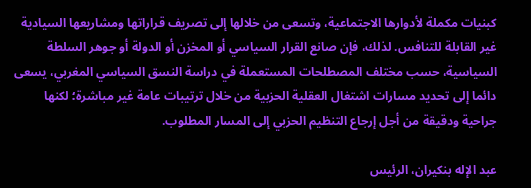كبنيات مكملة لأدوارها الاجتماعية، وتسعى من خلالها إلى تصريف قراراتها ومشاريعها السيادية غير القابلة للتنافس. لذلك، فإن صانع القرار السياسي أو المخزن أو الدولة أو جوهر السلطة السياسية، حسب مختلف المصطلحات المستعملة في دراسة النسق السياسي المغربي، يسعى دائما إلى تحديد مسارات اشتغال العقلية الحزبية من خلال ترتيبات عامة غير مباشرة؛ لكنها جراحية ودقيقة من أجل إرجاع التنظيم الحزبي إلى المسار المطلوب.

عبد الإله بنكيران، الرئيس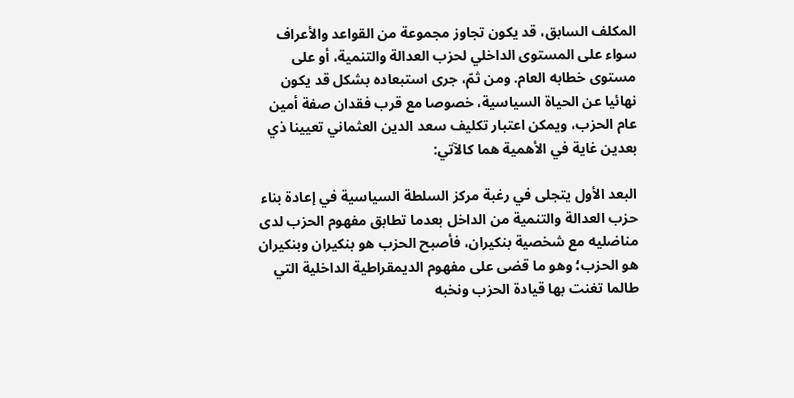المكلف السابق، قد يكون تجاوز مجموعة من القواعد والأعراف سواء على المستوى الداخلي لحزب العدالة والتنمية، أو على مستوى خطابه العام. ومن ثمّ، جرى استبعاده بشكل قد يكون نهائيا عن الحياة السياسية، خصوصا مع قرب فقدان صفة أمين عام الحزب، ويمكن اعتبار تكليف سعد الدين العثماني تعيينا ذي بعدين غاية في الأهمية هما كالآتي:

البعد الأول يتجلى في رغبة مركز السلطة السياسية في إعادة بناء حزب العدالة والتنمية من الداخل بعدما تطابق مفهوم الحزب لدى مناضليه مع شخصية بنكيران، فأصبح الحزب هو بنكيران وبنكيران هو الحزب؛ وهو ما قضى على مفهوم الديمقراطية الداخلية التي طالما تغنت بها قيادة الحزب ونخبه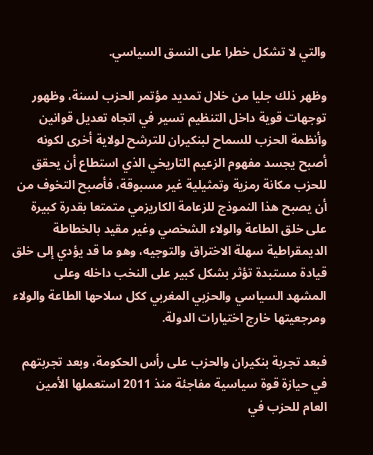والتي لا تشكل خطرا على النسق السياسي.

وظهر ذلك جليا من خلال تمديد مؤتمر الحزب لسنة، وظهور توجهات قوية داخل التنظيم تسير في اتجاه تعديل قوانين وأنظمة الحزب للسماح لبنكيران للترشح لولاية أخرى لكونه أصبح يجسد مفهوم الزعيم التاريخي الذي استطاع أن يحقق للحزب مكانة رمزية وتمثيلية غير مسبوقة، فأصبح التخوف من أن يصبح هذا النموذج للزعامة الكاريزمي متمتعا بقدرة كبيرة على خلق الطاعة والولاء الشخصي وغير مقيد بالخطاطة الديمقراطية سهلة الاختراق والتوجيه، وهو ما قد يؤدي إلى خلق قيادة مستبدة تؤثر بشكل كبير على النخب داخله وعلى المشهد السياسي والحزبي المغربي ككل سلاحها الطاعة والولاء ومرجعيتها خارج اختيارات الدولة.

فبعد تجربة بنكيران والحزب على رأس الحكومة، وبعد تجربتهم في حيازة قوة سياسية مفاجئة منذ 2011 استعملها الأمين العام للحزب في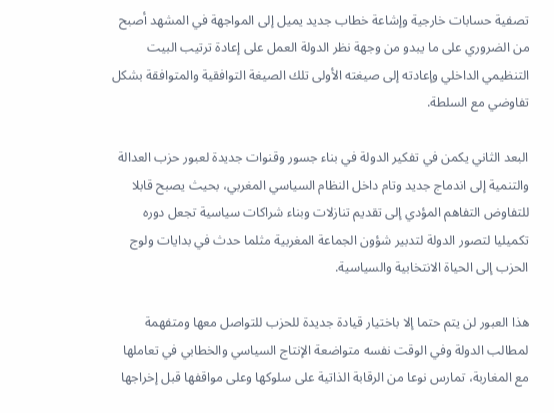تصفية حسابات خارجية وإشاعة خطاب جديد يميل إلى المواجهة في المشهد أصبح من الضروري على ما يبدو من وجهة نظر الدولة العمل على إعادة ترتيب البيت التنظيمي الداخلي وإعادته إلى صيغته الأولى تلك الصيغة التوافقية والمتوافقة بشكل تفاوضي مع السلطة.

البعد الثاني يكمن في تفكير الدولة في بناء جسور وقنوات جديدة لعبور حزب العدالة والتنمية إلى اندماج جديد وتام داخل النظام السياسي المغربي، بحيث يصبح قابلا للتفاوض التفاهم المؤدي إلى تقديم تنازلات وبناء شراكات سياسية تجعل دوره تكميليا لتصور الدولة لتدبير شؤون الجماعة المغربية مثلما حدث في بدايات ولوج الحزب إلى الحياة الانتخابية والسياسية.

هذا العبور لن يتم حتما إلا باختيار قيادة جديدة للحزب للتواصل معها ومتفهمة لمطالب الدولة وفي الوقت نفسه متواضعة الإنتاج السياسي والخطابي في تعاملها مع المغاربة، تمارس نوعا من الرقابة الذاتية على سلوكها وعلى مواقفها قبل إخراجها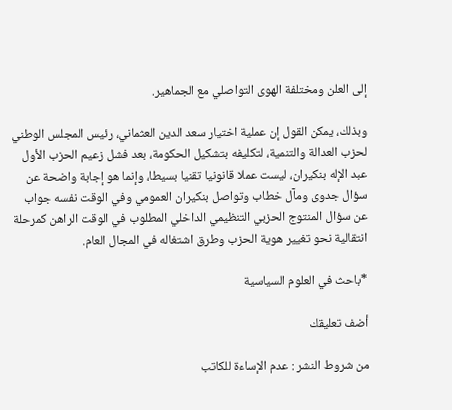إلى العلن ومختلفة الهوى التواصلي مع الجماهير.

وبذلك، يمكن القول إن عملية اختيار سعد الدين العثماني، رئيس المجلس الوطني لحزب العدالة والتنمية، لتكليفه بتشكيل الحكومة، بعد فشل زعيم الحزب الأول عبد الإله بنكيران، ليست عملا قانونيا تقنيا بسيطا، وإنما هو إجابة واضحة عن سؤال جدوى ومآل خطاب وتواصل بنكيران العمومي وفي الوقت نفسه جواب عن سؤال المنتوج الحزبي التنظيمي الداخلي المطلوب في الوقت الراهن كمرحلة انتقالية نحو تغيير هوية الحزب وطرق اشتغاله في المجال العام.

*باحث في العلوم السياسية

أضف تعليقك

من شروط النشر : عدم الإساءة للكاتب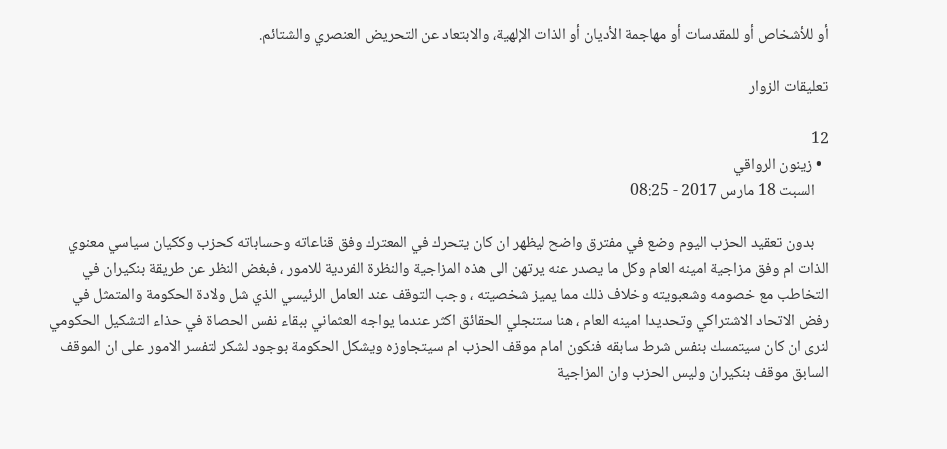أو للأشخاص أو للمقدسات أو مهاجمة الأديان أو الذات الإلهية، والابتعاد عن التحريض العنصري والشتائم.

تعليقات الزوار

12
  • زينون الرواقي
    السبت 18 مارس 2017 - 08:25

    بدون تعقيد الحزب اليوم وضع في مفترق واضح ليظهر ان كان يتحرك في المعترك وفق قناعاته وحساباته كحزب وككيان سياسي معنوي الذات ام وفق مزاجية امينه العام وكل ما يصدر عنه يرتهن الى هذه المزاجية والنظرة الفردية للامور ، فبغض النظر عن طريقة بنكيران في التخاطب مع خصومه وشعبويته وخلاف ذلك مما يميز شخصيته ، وجب التوقف عند العامل الرئيسي الذي شل ولادة الحكومة والمتمثل في رفض الاتحاد الاشتراكي وتحديدا امينه العام ، هنا ستنجلي الحقائق اكثر عندما يواجه العثماني ببقاء نفس الحصاة في حذاء التشكيل الحكومي لنرى ان كان سيتمسك بنفس شرط سابقه فنكون امام موقف الحزب ام سيتجاوزه ويشكل الحكومة بوجود لشكر لتفسر الامور على ان الموقف السابق موقف بنكيران وليس الحزب وان المزاجية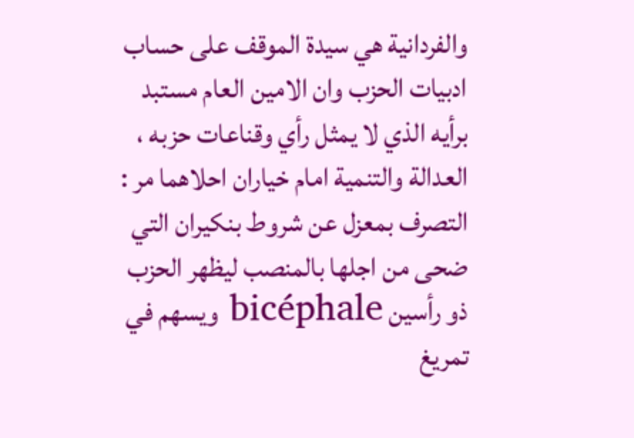والفردانية هي سيدة الموقف على حساب ادبيات الحزب وان الامين العام مستبد برأيه الذي لا يمثل رأي وقناعات حزبه ، العدالة والتنمية امام خياران احلاهما مر : التصرف بمعزل عن شروط بنكيران التي ضحى من اجلها بالمنصب ليظهر الحزب ذو رأسين bicéphale ويسهم في تمريغ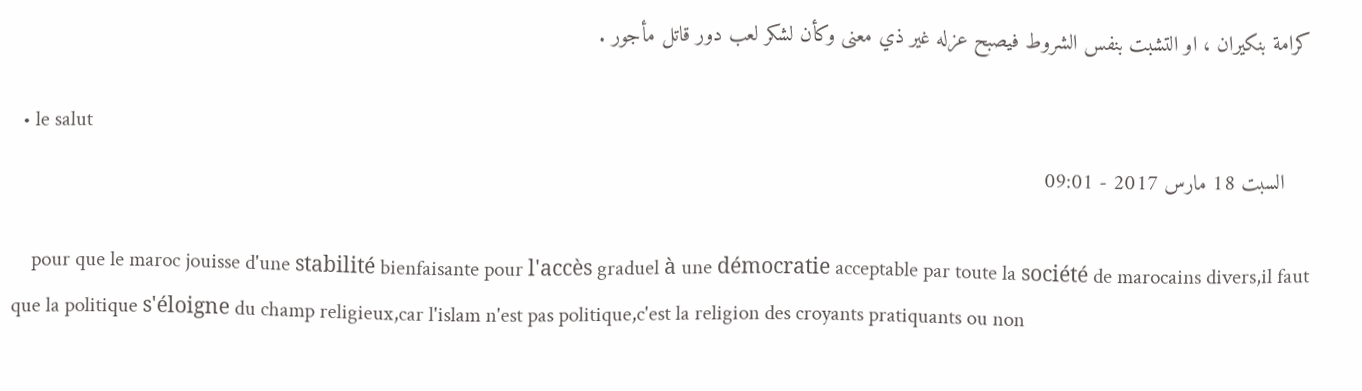كرامة بنكيران ، او التشبت بنفس الشروط فيصبح عزله غير ذي معنى وكأن لشكر لعب دور قاتل مأجور .

  • le salut
    السبت 18 مارس 2017 - 09:01

    pour que le maroc jouisse d'une stabilité bienfaisante pour l'accès graduel à une démocratie acceptable par toute la société de marocains divers,il faut que la politique s'éloigne du champ religieux,car l'islam n'est pas politique,c'est la religion des croyants pratiquants ou non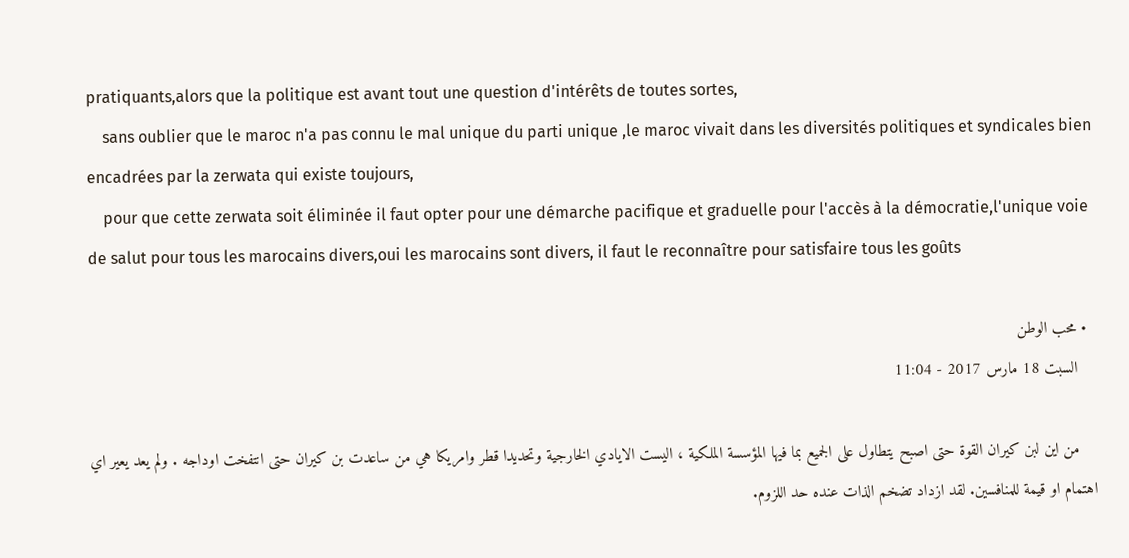pratiquants,alors que la politique est avant tout une question d'intérêts de toutes sortes,
    sans oublier que le maroc n'a pas connu le mal unique du parti unique ,le maroc vivait dans les diversités politiques et syndicales bien encadrées par la zerwata qui existe toujours,
    pour que cette zerwata soit éliminée il faut opter pour une démarche pacifique et graduelle pour l'accès à la démocratie,l'unique voie de salut pour tous les marocains divers,oui les marocains sont divers, il faut le reconnaître pour satisfaire tous les goûts

  • محب الوطن
    السبت 18 مارس 2017 - 11:04

    من اين لبن كيران القوة حتى اصبح يتطاول على الجميع بما فيها المؤسسة الملكية ، اليست الايادي الخارجية وتحديدا قطر وامريكا هي من ساعدت بن كيران حتى انتفخت اوداجه . ولم يعد يعير اي اهتمام او قيمة للمنافسين. لقد ازداد تضخم الذات عنده حد اللزوم.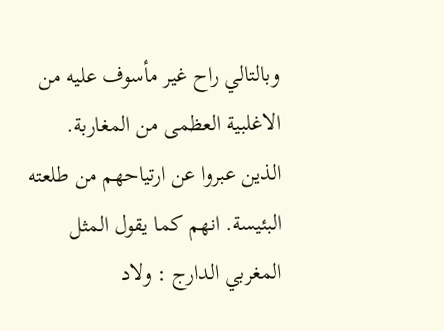وبالتالي راح غير مأسوف عليه من الاغلبية العظمى من المغاربة. الذين عبروا عن ارتياحهم من طلعته البئيسة. انهم كما يقول المثل المغربي الدارج : ولاد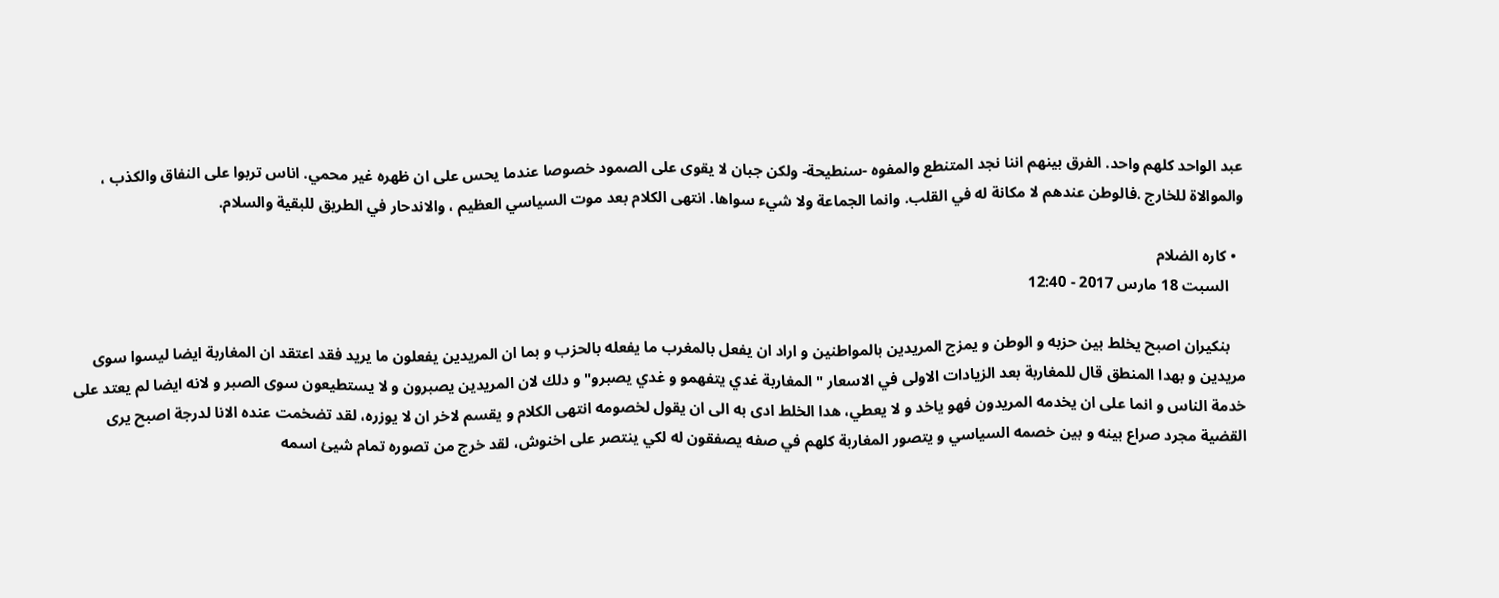عبد الواحد كلهم واحد. الفرق بينهم اننا نجد المتنطع والمفوه -سنطيحة- ولكن جبان لا يقوى على الصمود خصوصا عندما يحس على ان ظهره غير محمي. اناس تربوا على النفاق والكذب ، والموالاة للخارج .فالوطن عندهم لا مكانة له في القلب. وانما الجماعة ولا شيء سواها. انتهى الكلام بعد موت السياسي العظيم ، والاندحار في الطريق للبقية والسلام.

  • كاره الضلام
    السبت 18 مارس 2017 - 12:40

    بنكيران اصبح يخلط بين حزبه و الوطن و يمزج المريدين بالمواطنين و اراد ان يفعل بالمغرب ما يفعله بالحزب و بما ان المريدين يفعلون ما يريد فقد اعتقد ان المغاربة ايضا ليسوا سوى مريدين و بهدا المنطق قال للمغاربة بعد الزيادات الاولى في الاسعار "المغاربة غدي يتفهمو و غدي يصبرو" و دلك لان المريدين يصبرون و لا يستطيعون سوى الصبر و لانه ايضا لم يعتد على خدمة الناس و انما على ان يخدمه المريدون فهو ياخد و لا يعطي، هدا الخلط ادى به الى ان يقول لخصومه انتهى الكلام و يقسم لاخر ان لا يوزره، لقد تضخمت عنده الانا لدرجة اصبح يرى القضية مجرد صراع بينه و بين خصمه السياسي و يتصور المغاربة كلهم في صفه يصفقون له لكي ينتصر على اخنوش، لقد خرج من تصوره تمام شيئ اسمه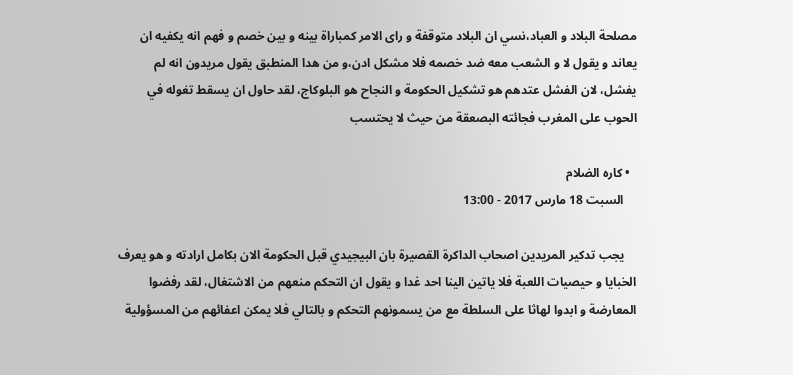مصلحة البلاد و العباد،نسي ان البلاد متوقفة و راى الامر كمباراة بينه و بين خصم و فهم انه يكفيه ان يعاند و يقول لا و الشعب معه ضد خصمه فلا مشكل ادن،و من هدا المنطبق يقول مريدون انه لم يفشل، لان الفشل عتدهم هو تشكيل الحكومة و النجاح هو البلوكاج، لقد حاول ان يسقط تغوله في الحوب على المغرب فجائته البصعقة من حيث لا يحتسب

  • كاره الضلام
    السبت 18 مارس 2017 - 13:00

    يجب تدكير المريدين اصحاب الداكرة القصيرة بان البيجيدي قبل الحكومة الان بكامل ارادته و هو يعرف الخبايا و حيصيات اللعبة فلا ياتين الينا احد غدا و يقول ان التحكم منعهم من الاشتغال، لقد رفضوا المعارضة و ابدوا لهاثا على السلطة مع من يسمونهم التحكم و بالتالي فلا يمكن اعفائهم من المسؤولية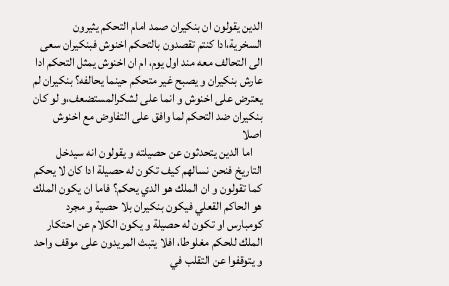الدين يقولون ان بنكيران صمد امام التحكم يثيرون السخرية،ادا كنتم تقصدون بالتحكم اخنوش فبنكيران سعى الى التحالف معه مند اول يوم، ام ان اخنوش يمثل التحكم ادا عارش بنكيران و يصبح غير متحكم حينما يحالفه؟ بنكيران لم يعترض على اخنوش و انما على لشكرالمستضعف،و لو كان بنكيران ضد التحكم لما وافق على التفاوض مع اخنوش اصلا
    اما الدين يتحدثون عن حصيلته و يقولون انه سيدخل التاريخ فنحن نسالهم كيف تكون له حصيلة ادا كان لا يحكم كما تقولون و ان الملك هو الدي يحكم؟ فاما ان يكون الملك هو الحاكم القعلي فيكون بنكيران بلا حصية و مجرد كومبارس او تكون له حصيلة و يكون الكلام عن احتكار الملك للحكم مغلوطا، افلا يتبث المريدون على موقف واحد و يتوقفوا عن التقلب في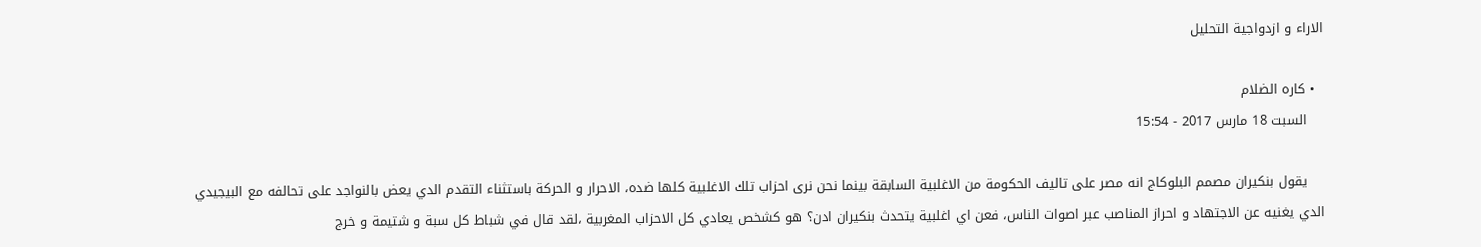الاراء و ازدواجية التحليل

  • كاره الضلام
    السبت 18 مارس 2017 - 15:54

    يقول بنكيران مصمم البلوكاج انه مصر على تاليف الحكومة من الاغلبية السابقة بينما نحن نرى احزاب تلك الاغلبية كلها ضده، الاحرار و الحركة باستثناء التقدم الدي يعض بالنواجد على تحالفه مع البيجيدي الدي يغنيه عن الاجتهاد و احراز المناصب عبر اصوات الناس، فعن اي اغلبية يتحدث بنكيران ادن؟ هو كشخص يعادي كل الاحزاب المغربية ،لقد قال في شباط كل سبة و شتيمة و خرج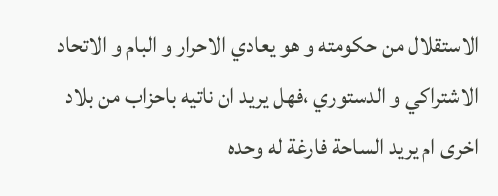الاستقلال من حكومته و هو يعادي الاحرار و البام و الاتحاد الاشتراكي و الدستوري ،فهل يريد ان ناتيه باحزاب من بلاد اخرى ام يريد الساحة فارغة له وحده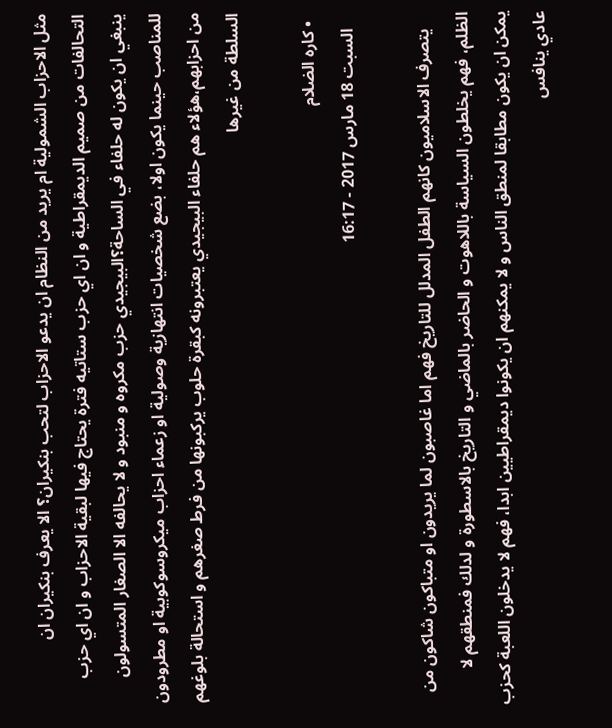مثل الاحزاب الشمولية ام يريد من النظام ان يدعو الاحزاب لتحب بنكيران؟ الا يعرف بنكيران ان التحالفات من صميم الديمقراطية و ان اي حزب ستاتيه فترة يحتاج فيها لبقية الاحزاب و ان اي حزب ينبغي ان يكون له حلفاء في الساحة؟البيجيدي حزب مكروه و منبود و لا يحالفه الا الصغار المتسولون للمناصب حينما يكون اولا، بضع شخصيات انتهازية وصولية او زعماء احزاب ميكروسوكوبية او مطرودون من احزابهم،هؤلاء هم حلفاء البيجيدي يعتبرونه كبقرة حلوب يركبونها من فرط صغرهم و استحالة بلوغهم السلطة من غيرها

  • كاره الضلام
    السبت 18 مارس 2017 - 16:17

    يتصرف الاسلاميون كانهم الطفل المدلل للتاريخ فهم اما غاصبون لما يريدون او متباكون شاكون من الظلم، فهم يخلطون السياسة باللاهوت و الحاضر بالماضي و التاريخ بالاسطورة و لدلك فمنطقهم لا يمكن ان يكون مطابقا لمنطق الناس و لا يمكنهم ان يكونوا ديمقراطيين ابدا، فهم لا يدخلون اللعبة كحزب عادي ينافس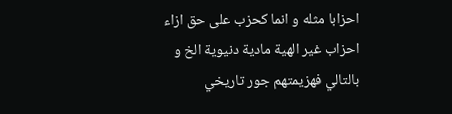احزابا مثله و انما كحزب على حق ازاء احزاب غير الهية مادية دنيوية الخ و بالتالي فهزيمتهم جور تاريخي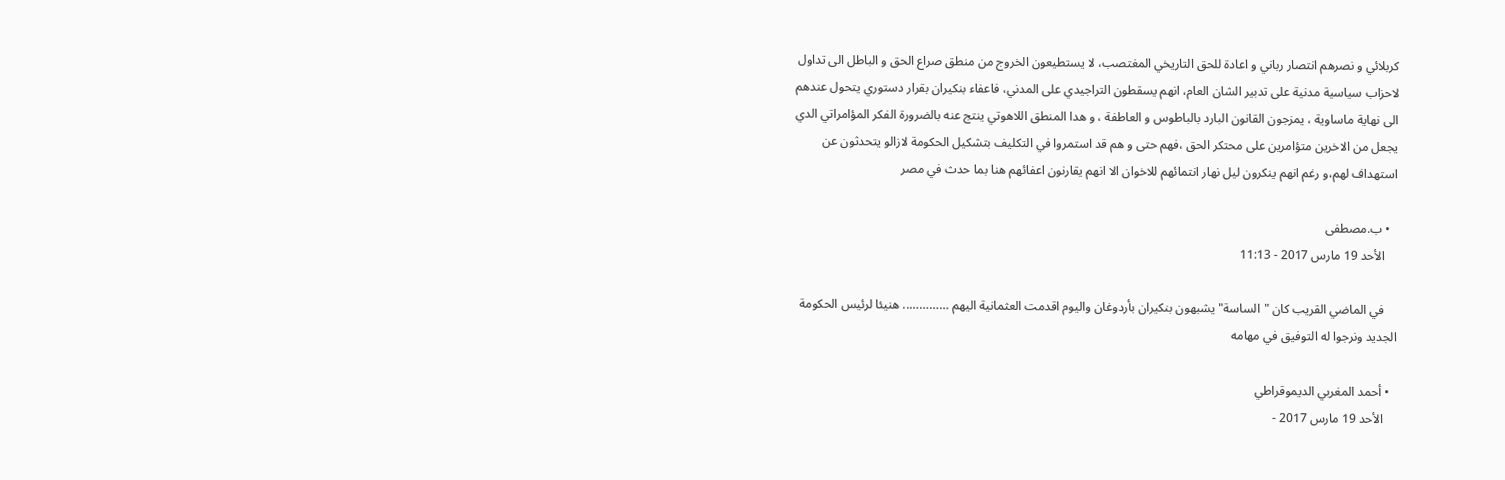كربلائي و نصرهم انتصار رباني و اعادة للحق التاريخي المغتصب، لا يستطيعون الخروج من منطق صراع الحق و الباطل الى تداول لاحزاب سياسية مدنية على تدبير الشان العام، انهم يسقطون التراجيدي على المدني، فاعفاء بنكيران بقرار دستوري يتحول عندهم الى نهاية ماساوية ، يمزجون القانون البارد بالباطوس و العاطفة ، و هدا المنطق اللاهوتي ينتج عنه بالضرورة الفكر المؤامراتي الدي يجعل من الاخرين متؤامرين على محتكر الحق ،فهم حتى و هم قد استمروا في التكليف بتشكيل الحكومة لازالو يتحدثون عن استهداف لهم،و رغم انهم ينكرون ليل نهار انتمائهم للاخوان الا انهم يقارنون اعفائهم هنا بما حدث في مصر

  • ب.مصطفى
    الأحد 19 مارس 2017 - 11:13

    في الماضي القريب كان "الساسة" يشبهون بنكيران بأردوغان واليوم اقدمت العثمانية اليهم ………….. هنيئا لرئيس الحكومة الجديد ونرجوا له التوفيق في مهامه

  • أحمد المغربي الديموقراطي
    الأحد 19 مارس 2017 -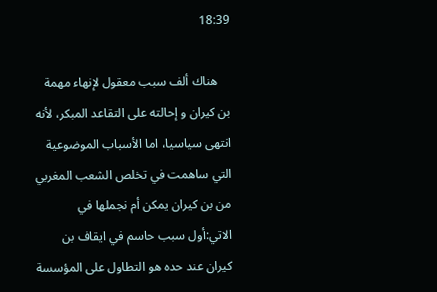18:39

    هناك ألف سبب معقول لإنهاء مهمة بن كيران و إحالته على التقاعد المبكر، لأنه انتهى سياسيا، اما الأسباب الموضوعية التي ساهمت في تخلص الشعب المغربي من بن كيران يمكن أم نجملها في الاتي:أول سبب حاسم في ايقاف بن كيران عند حده هو التطاول على المؤسسة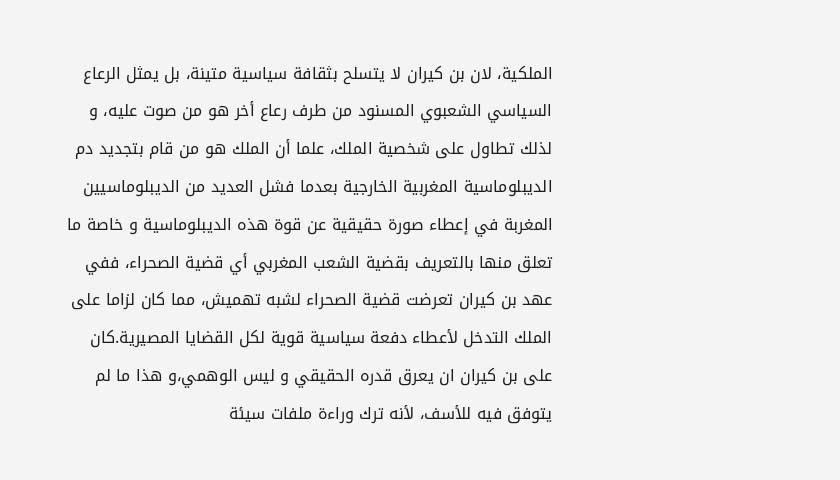الملكية، لان بن كيران لا يتسلح بثقافة سياسية متينة، بل يمثل الرعاع السياسي الشعبوي المسنود من طرف رعاع أخر هو من صوت عليه، و لذلك تطاول على شخصية الملك، علما أن الملك هو من قام بتجديد دم الديبلوماسية المغربية الخارجية بعدما فشل العديد من الديبلوماسيين المغربة في إعطاء صورة حقيقية عن قوة هذه الديبلوماسية و خاصة ما تعلق منها بالتعريف بقضية الشعب المغربي أي قضية الصحراء، ففي عهد بن كيران تعرضت قضية الصحراء لشبه تهميش، مما كان لزاما على الملك التدخل لأعطاء دفعة سياسية قوية لكل القضايا المصيرية.كان على بن كيران ان يعرق قدره الحقيقي و ليس الوهمي،و هذا ما لم يتوفق فيه للأسف، لأنه ترك وراءة ملفات سيئة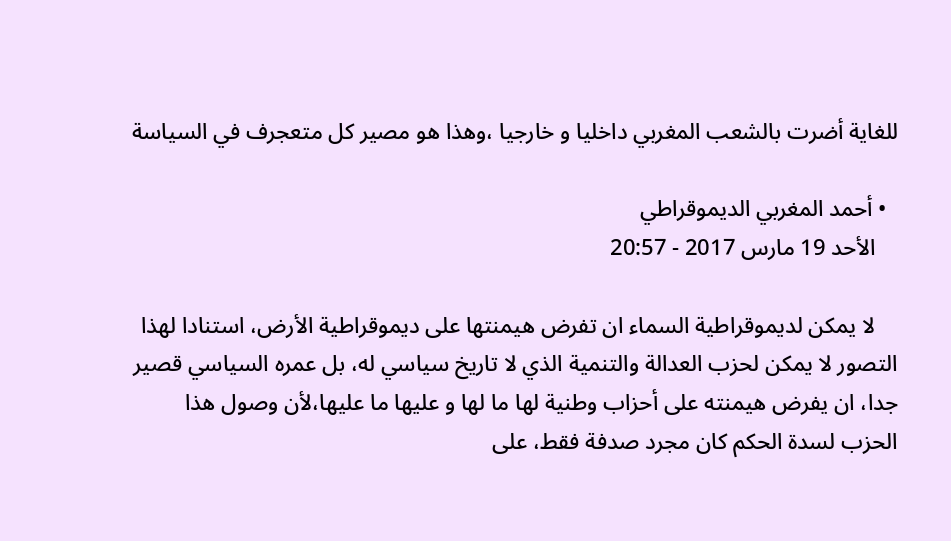للغاية أضرت بالشعب المغربي داخليا و خارجيا ،وهذا هو مصير كل متعجرف في السياسة

  • أحمد المغربي الديموقراطي
    الأحد 19 مارس 2017 - 20:57

    لا يمكن لديموقراطية السماء ان تفرض هيمنتها على ديموقراطية الأرض، استنادا لهذا التصور لا يمكن لحزب العدالة والتنمية الذي لا تاريخ سياسي له، بل عمره السياسي قصير جدا، ان يفرض هيمنته على أحزاب وطنية لها ما لها و عليها ما عليها،لأن وصول هذا الحزب لسدة الحكم كان مجرد صدفة فقط، على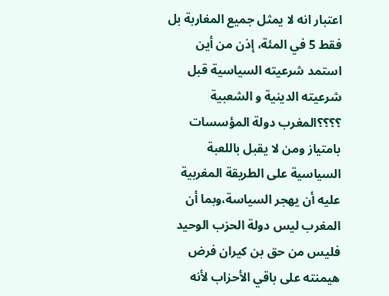اعتبار انه لا يمثل جميع المغاربة بل فقط 5 في المئة، إذن من أين استمد شرعيته السياسية قبل شرعيته الدينية و الشعبية ؟؟؟؟المغرب دولة المؤسسات بامتياز ومن لا يقبل باللعبة السياسية على الطريقة المغربية عليه أن يهجر السياسة،وبما أن المغرب ليس دولة الحزب الوحيد فليس من حق بن كيران فرض هيمنته على باقي الأحزاب لأنه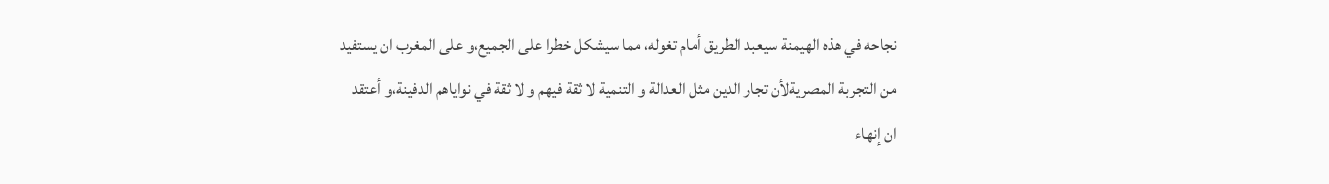نجاحه في هذه الهيمنة سيعبد الطريق أمام تغوله، مما سيشكل خطرا على الجميع،و على المغرب ان يستفيد من التجربة المصريةلأن تجار الدين مثل العدالة و التنمية لا ثقة فيهم و لا ثقة في نواياهم الدفينة،و أعتقد ان إنهاء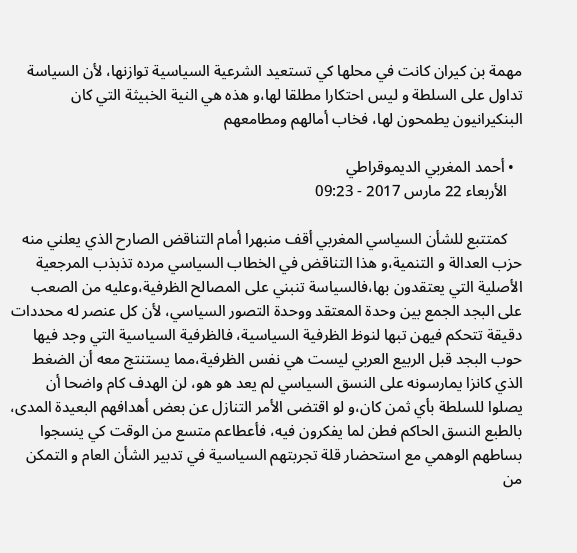مهمة بن كيران كانت في محلها كي تستعيد الشرعية السياسية توازنها، لأن السياسة تداول على السلطة و ليس احتكارا مطلقا لها،و هذه هي النية الخبيثة التي كان البنكيرانيون يطمحون لها، فخاب أمالهم ومطامعهم

  • أحمد المغربي الديموقراطي
    الأربعاء 22 مارس 2017 - 09:23

    كمتتبع للشأن السياسي المغربي أقف منبهرا أمام التناقض الصارح الذي يعلني منه حزب العدالة و التنمية،و هذا التناقض في الخطاب السياسي مرده تذبذب المرجعية الأصلية التي يعتقدون بها،فالسياسة تنبني على المصالح الظرفية،وعليه من الصعب على البجد الجمع بين وحدة المعتقد ووحدة التصور السياسي، لأن كل عنصر له محددات دقيقة تتحكم فيهن تبها لنوظ الظرفية السياسية، فالظرفية السياسية التي وجد فيها حوب البجد قبل الربيع العربي ليست هي نفس الظرفية،مما يستنتج معه أن الضغط الذي كانزا يمارسونه على النسق السياسي لم يعد هو هو، لن الهدف كام واضحا أن يصلوا للسلطة بأي ثمن كان،و لو اقتضى الأمر التنازل عن بعض أهدافهم البعيدة المدى، بالطبع النسق الحاكم فطن لما يفكرون فيه، فأعطاعم متسع من الوقت كي ينسجوا بساطهم الوهمي مع استحضار قلة تجربتهم السياسية في تدبير الشأن العام و التمكن من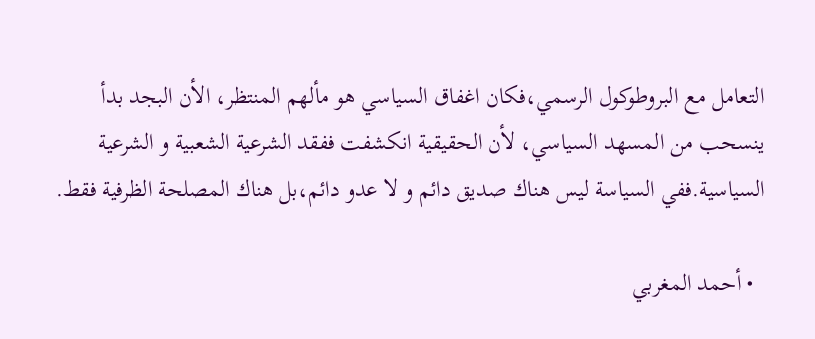التعامل مع البروطوكول الرسمي،فكان اغفاق السياسي هو مألهم المنتظر، الأن البجد بدأ ينسحب من المسهد السياسي، لأن الحقيقية انكشفت ففقد الشرعية الشعبية و الشرعية السياسية.ففي السياسة ليس هناك صديق دائم و لا عدو دائم،بل هناك المصلحة الظرفية فقط.

  • أحمد المغربي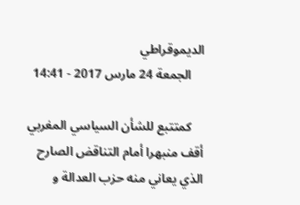الديموقراطي
    الجمعة 24 مارس 2017 - 14:41

    كمتتبع للشأن السياسي المغربي أقف منبهرا أمام التناقض الصارح الذي يعاني منه حزب العدالة و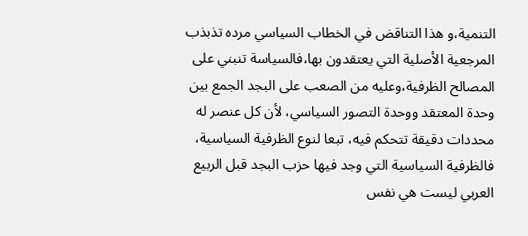التنمية،و هذا التناقض في الخطاب السياسي مرده تذبذب المرجعية الأصلية التي يعتقدون بها،فالسياسة تنبني على المصالح الظرفية،وعليه من الصعب على البجد الجمع بين وحدة المعتقد ووحدة التصور السياسي، لأن كل عنصر له محددات دقيقة تتحكم فيه، تبعا لنوع الظرفية السياسية، فالظرفية السياسية التي وجد فيها حزب البجد قبل الربيع العربي ليست هي نفس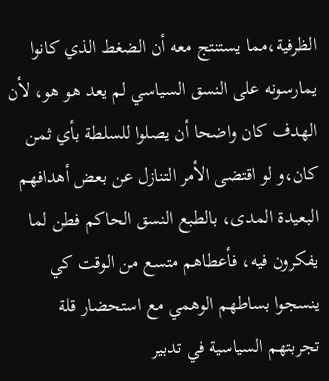الظرفية،مما يستنتج معه أن الضغط الذي كانوا يمارسونه على النسق السياسي لم يعد هو هو، لأن الهدف كان واضحا أن يصلوا للسلطة بأي ثمن كان،و لو اقتضى الأمر التنازل عن بعض أهدافهم البعيدة المدى، بالطبع النسق الحاكم فطن لما يفكرون فيه، فأعطاهم متسع من الوقت كي ينسجوا بساطهم الوهمي مع استحضار قلة تجربتهم السياسية في تدبير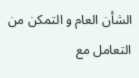الشأن العام و التمكن من التعامل مع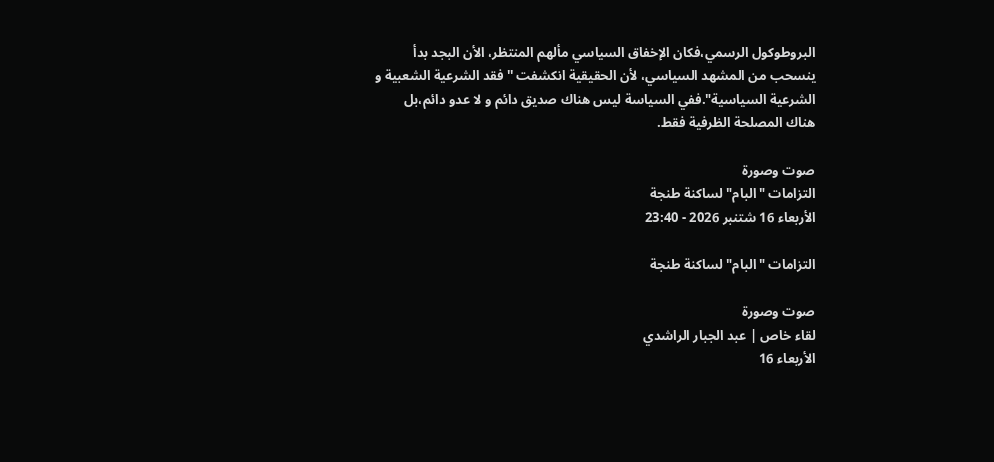البروطوكول الرسمي،فكان الإخفاق السياسي مألهم المنتظر، الأن البجد بدأ ينسحب من المشهد السياسي، لأن الحقيقية انكشفت ''فقد الشرعية الشعبية و الشرعية السياسية".ففي السياسة ليس هناك صديق دائم و لا عدو دائم،بل هناك المصلحة الظرفية فقط.

صوت وصورة
التزامات "البام" لساكنة طنجة
الأربعاء 16 شتنبر 2026 - 23:40

التزامات "البام" لساكنة طنجة

صوت وصورة
لقاء خاص | عبد الجبار الراشدي
الأربعاء 16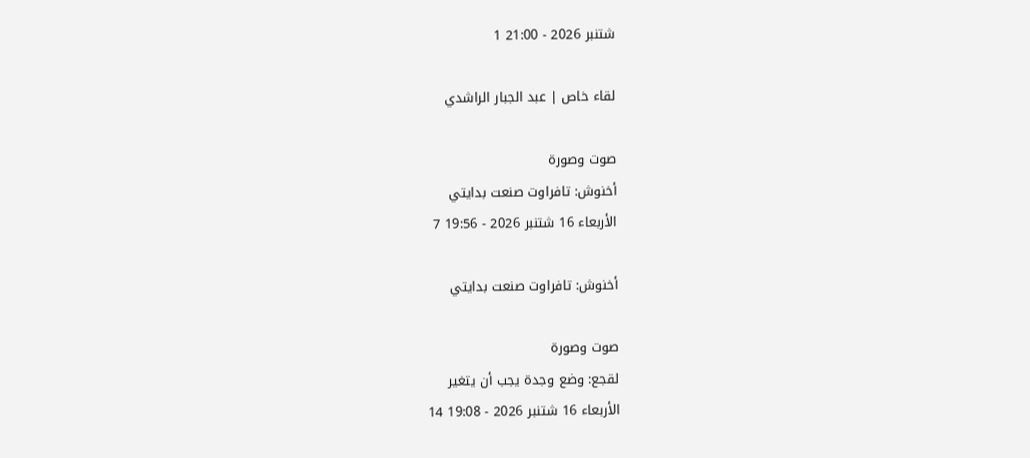شتنبر 2026 - 21:00 1

لقاء خاص | عبد الجبار الراشدي

صوت وصورة
أخنوش: تافراوت صنعت بدايتي
الأربعاء 16 شتنبر 2026 - 19:56 7

أخنوش: تافراوت صنعت بدايتي

صوت وصورة
لقجع: وضع وجدة يجب أن يتغير
الأربعاء 16 شتنبر 2026 - 19:08 14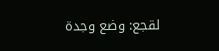لقجع: وضع وجدة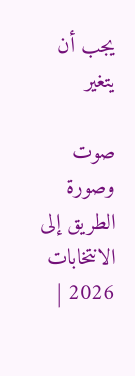يجب أن يتغير

صوت وصورة
الطريق إلى الانتخابات 2026 |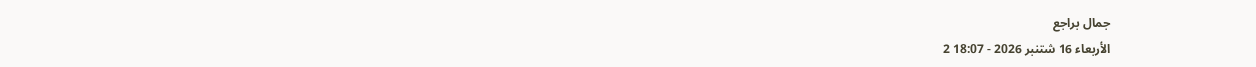جمال براجع
الأربعاء 16 شتنبر 2026 - 18:07 2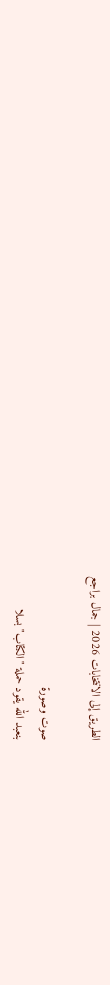الطريق إلى الانتخابات 2026 | جمال براجع

صوت وصورة
بنعبد الله يقود حملة "الكتاب" بسلا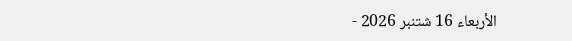الأربعاء 16 شتنبر 2026 -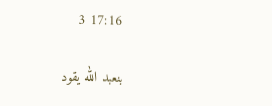17:16 3

بنعبد الله يقود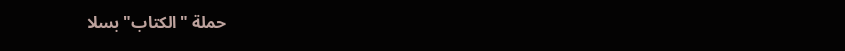حملة "الكتاب" بسلا